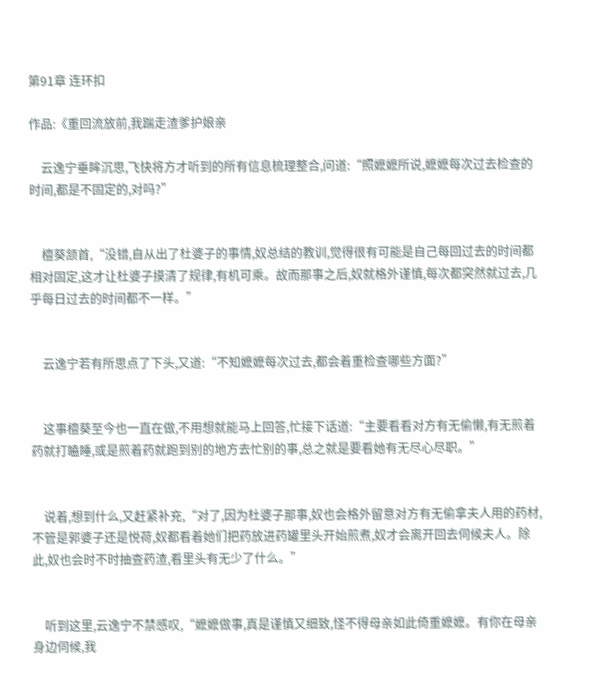第91章 连环扣

作品:《重回流放前,我踹走渣爹护娘亲

    云逸宁垂眸沉思,飞快将方才听到的所有信息梳理整合,问道:“照嬷嬷所说,嬷嬷每次过去检查的时间,都是不固定的,对吗?”


    檀葵颔首,“没错,自从出了杜婆子的事情,奴总结的教训,觉得很有可能是自己每回过去的时间都相对固定,这才让杜婆子摸清了规律,有机可乘。故而那事之后,奴就格外谨慎,每次都突然就过去,几乎每日过去的时间都不一样。”


    云逸宁若有所思点了下头,又道:“不知嬷嬷每次过去,都会着重检查哪些方面?”


    这事檀葵至今也一直在做,不用想就能马上回答,忙接下话道:“主要看看对方有无偷懒,有无煎着药就打瞌睡,或是煎着药就跑到别的地方去忙别的事,总之就是要看她有无尽心尽职。”


    说着,想到什么,又赶紧补充,“对了,因为杜婆子那事,奴也会格外留意对方有无偷拿夫人用的药材,不管是郭婆子还是悦荷,奴都看着她们把药放进药罐里头开始煎煮,奴才会离开回去伺候夫人。除此,奴也会时不时抽查药渣,看里头有无少了什么。”


    听到这里,云逸宁不禁感叹,“嬷嬷做事,真是谨慎又细致,怪不得母亲如此倚重嬷嬷。有你在母亲身边伺候,我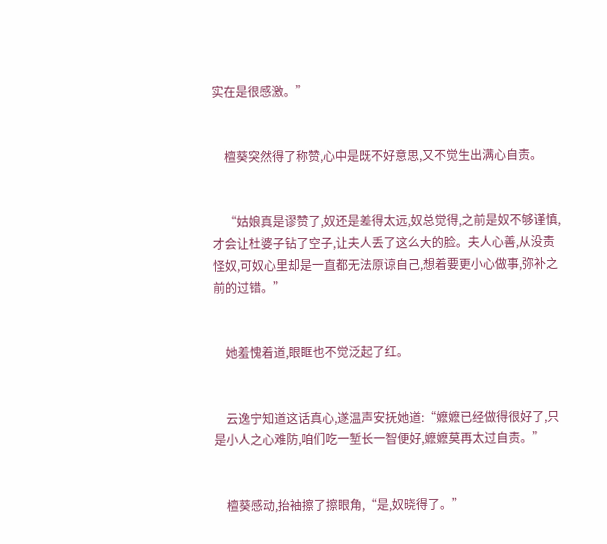实在是很感激。”


    檀葵突然得了称赞,心中是既不好意思,又不觉生出满心自责。


    “姑娘真是谬赞了,奴还是差得太远,奴总觉得,之前是奴不够谨慎,才会让杜婆子钻了空子,让夫人丢了这么大的脸。夫人心善,从没责怪奴,可奴心里却是一直都无法原谅自己,想着要更小心做事,弥补之前的过错。”


    她羞愧着道,眼眶也不觉泛起了红。


    云逸宁知道这话真心,遂温声安抚她道:“嬷嬷已经做得很好了,只是小人之心难防,咱们吃一堑长一智便好,嬷嬷莫再太过自责。”


    檀葵感动,抬袖擦了擦眼角,“是,奴晓得了。”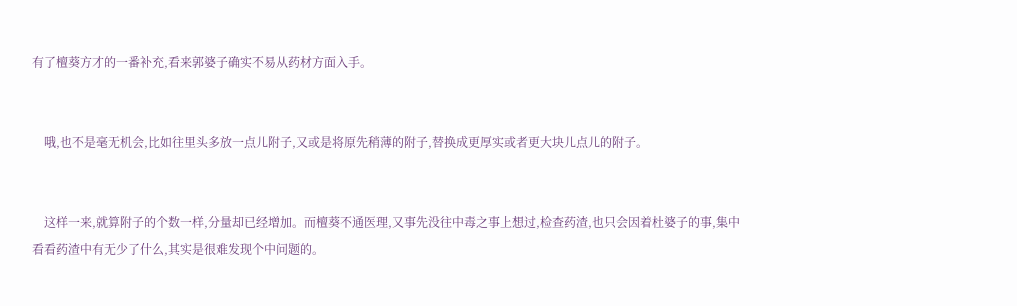有了檀葵方才的一番补充,看来郭婆子确实不易从药材方面入手。


    哦,也不是毫无机会,比如往里头多放一点儿附子,又或是将原先稍薄的附子,替换成更厚实或者更大块儿点儿的附子。


    这样一来,就算附子的个数一样,分量却已经增加。而檀葵不通医理,又事先没往中毒之事上想过,检查药渣,也只会因着杜婆子的事,集中看看药渣中有无少了什么,其实是很难发现个中问题的。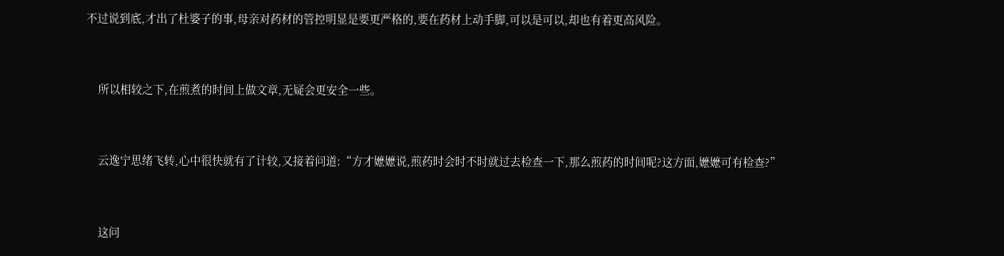不过说到底,才出了杜婆子的事,母亲对药材的管控明显是要更严格的,要在药材上动手脚,可以是可以,却也有着更高风险。


    所以相较之下,在煎煮的时间上做文章,无疑会更安全一些。


    云逸宁思绪飞转,心中很快就有了计较,又接着问道:“方才嬷嬷说,煎药时会时不时就过去检查一下,那么煎药的时间呢?这方面,嬷嬷可有检查?”


    这问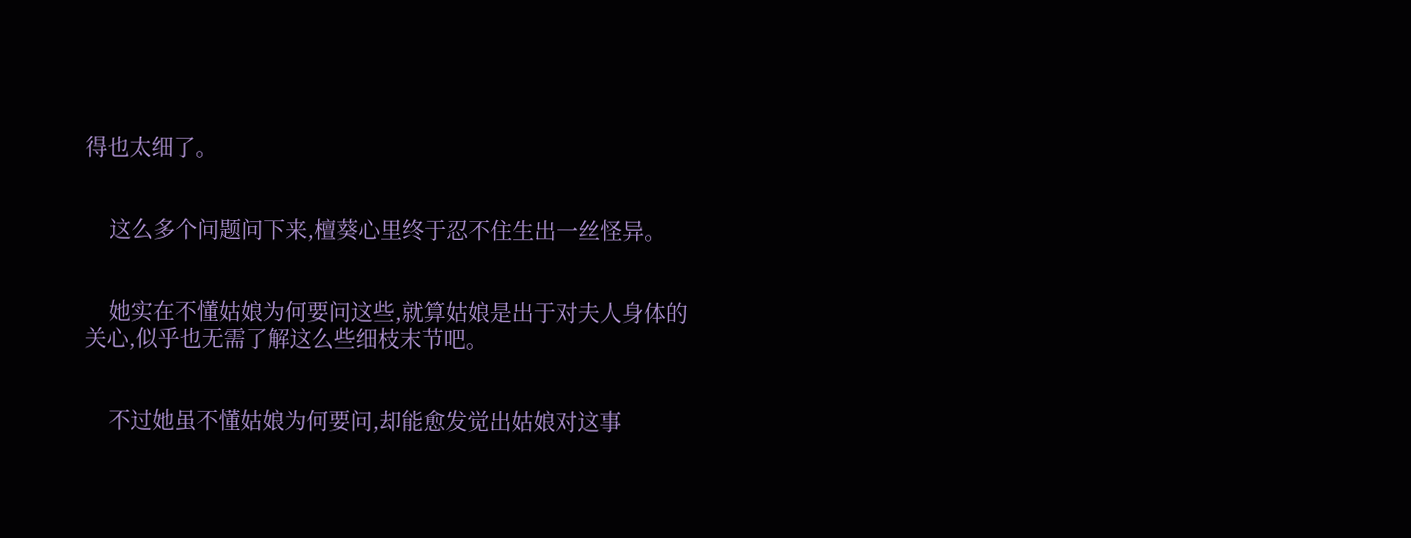得也太细了。


    这么多个问题问下来,檀葵心里终于忍不住生出一丝怪异。


    她实在不懂姑娘为何要问这些,就算姑娘是出于对夫人身体的关心,似乎也无需了解这么些细枝末节吧。


    不过她虽不懂姑娘为何要问,却能愈发觉出姑娘对这事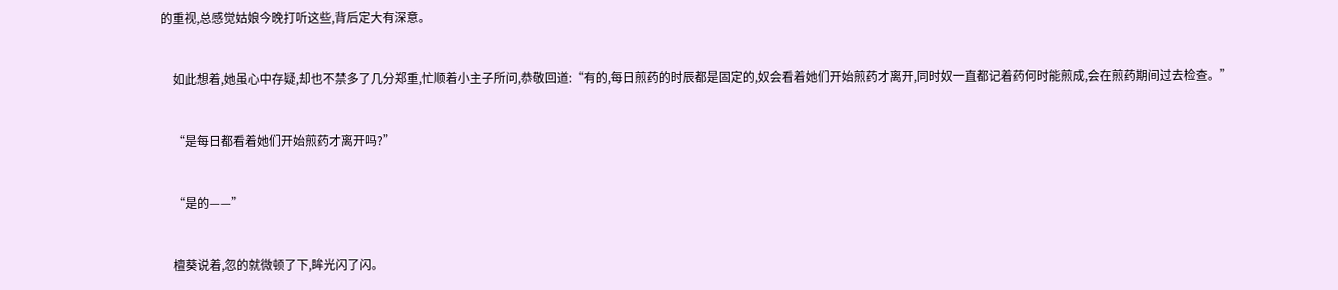的重视,总感觉姑娘今晚打听这些,背后定大有深意。


    如此想着,她虽心中存疑,却也不禁多了几分郑重,忙顺着小主子所问,恭敬回道:“有的,每日煎药的时辰都是固定的,奴会看着她们开始煎药才离开,同时奴一直都记着药何时能煎成,会在煎药期间过去检查。”


    “是每日都看着她们开始煎药才离开吗?”


    “是的——”


    檀葵说着,忽的就微顿了下,眸光闪了闪。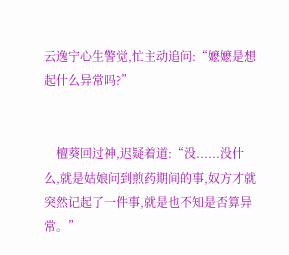云逸宁心生警觉,忙主动追问:“嬷嬷是想起什么异常吗?”


    檀葵回过神,迟疑着道:“没......没什么,就是姑娘问到煎药期间的事,奴方才就突然记起了一件事,就是也不知是否算异常。”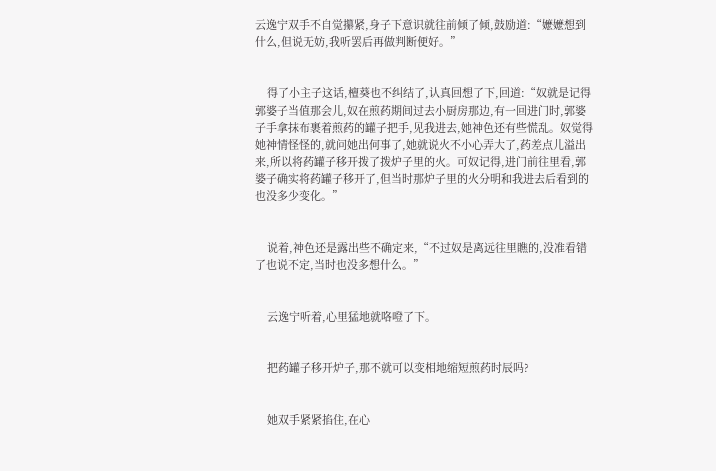云逸宁双手不自觉攥紧,身子下意识就往前倾了倾,鼓励道:“嬷嬷想到什么,但说无妨,我听罢后再做判断便好。”


    得了小主子这话,檀葵也不纠结了,认真回想了下,回道:“奴就是记得郭婆子当值那会儿,奴在煎药期间过去小厨房那边,有一回进门时,郭婆子手拿抹布裹着煎药的罐子把手,见我进去,她神色还有些慌乱。奴觉得她神情怪怪的,就问她出何事了,她就说火不小心弄大了,药差点儿溢出来,所以将药罐子移开拨了拨炉子里的火。可奴记得,进门前往里看,郭婆子确实将药罐子移开了,但当时那炉子里的火分明和我进去后看到的也没多少变化。”


    说着,神色还是露出些不确定来,“不过奴是离远往里瞧的,没准看错了也说不定,当时也没多想什么。”


    云逸宁听着,心里猛地就咯噔了下。


    把药罐子移开炉子,那不就可以变相地缩短煎药时辰吗?


    她双手紧紧掐住,在心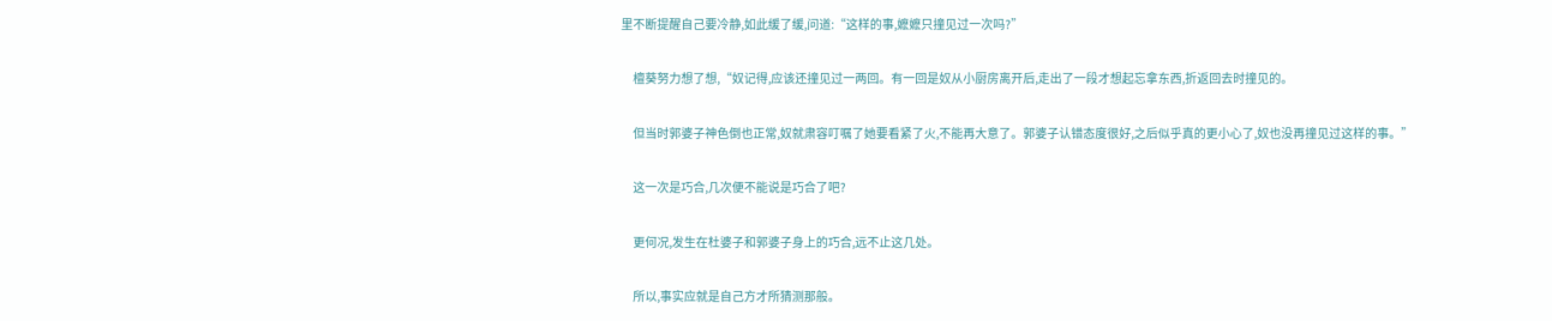里不断提醒自己要冷静,如此缓了缓,问道:“这样的事,嬷嬷只撞见过一次吗?”


    檀葵努力想了想,“奴记得,应该还撞见过一两回。有一回是奴从小厨房离开后,走出了一段才想起忘拿东西,折返回去时撞见的。


    但当时郭婆子神色倒也正常,奴就肃容叮嘱了她要看紧了火,不能再大意了。郭婆子认错态度很好,之后似乎真的更小心了,奴也没再撞见过这样的事。”


    这一次是巧合,几次便不能说是巧合了吧?


    更何况,发生在杜婆子和郭婆子身上的巧合,远不止这几处。


    所以,事实应就是自己方才所猜测那般。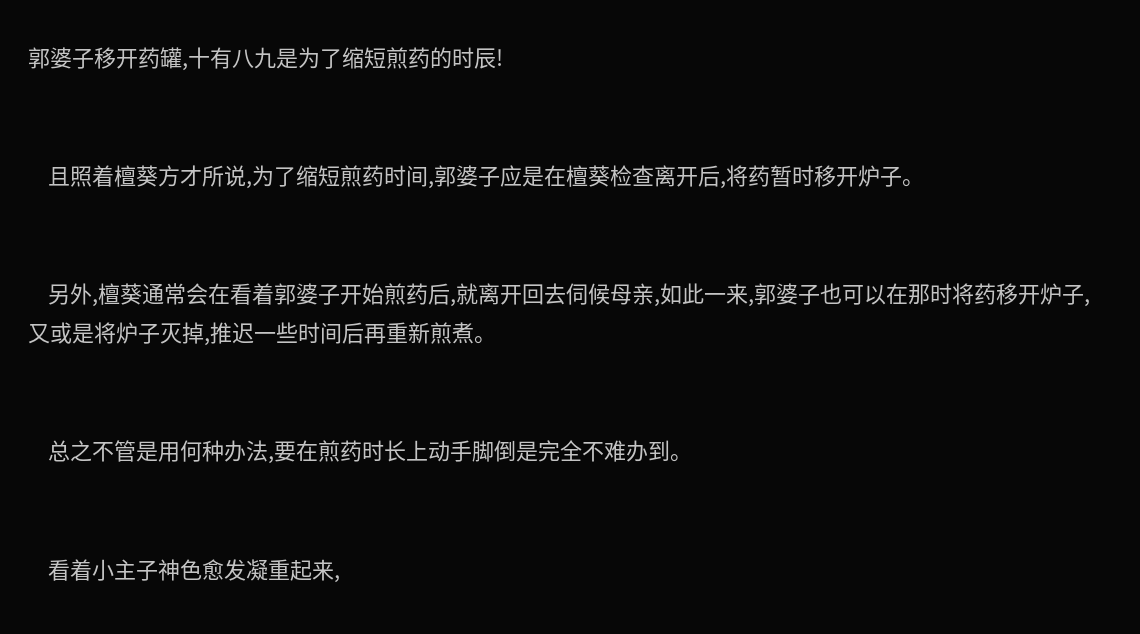郭婆子移开药罐,十有八九是为了缩短煎药的时辰!


    且照着檀葵方才所说,为了缩短煎药时间,郭婆子应是在檀葵检查离开后,将药暂时移开炉子。


    另外,檀葵通常会在看着郭婆子开始煎药后,就离开回去伺候母亲,如此一来,郭婆子也可以在那时将药移开炉子,又或是将炉子灭掉,推迟一些时间后再重新煎煮。


    总之不管是用何种办法,要在煎药时长上动手脚倒是完全不难办到。


    看着小主子神色愈发凝重起来,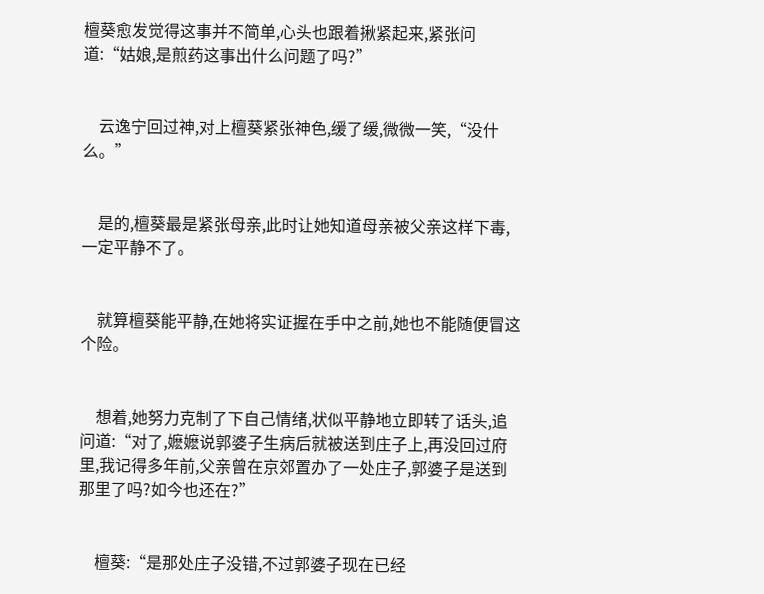檀葵愈发觉得这事并不简单,心头也跟着揪紧起来,紧张问道:“姑娘,是煎药这事出什么问题了吗?”


    云逸宁回过神,对上檀葵紧张神色,缓了缓,微微一笑,“没什么。”


    是的,檀葵最是紧张母亲,此时让她知道母亲被父亲这样下毒,一定平静不了。


    就算檀葵能平静,在她将实证握在手中之前,她也不能随便冒这个险。


    想着,她努力克制了下自己情绪,状似平静地立即转了话头,追问道:“对了,嬷嬷说郭婆子生病后就被送到庄子上,再没回过府里,我记得多年前,父亲曾在京郊置办了一处庄子,郭婆子是送到那里了吗?如今也还在?”


    檀葵:“是那处庄子没错,不过郭婆子现在已经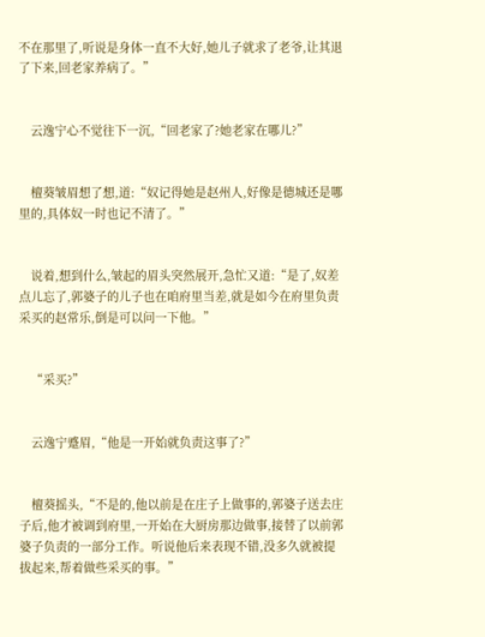不在那里了,听说是身体一直不大好,她儿子就求了老爷,让其退了下来,回老家养病了。”


    云逸宁心不觉往下一沉,“回老家了?她老家在哪儿?”


    檀葵皱眉想了想,道:“奴记得她是赵州人,好像是德城还是哪里的,具体奴一时也记不清了。”


    说着,想到什么,皱起的眉头突然展开,急忙又道:“是了,奴差点儿忘了,郭婆子的儿子也在咱府里当差,就是如今在府里负责采买的赵常乐,倒是可以问一下他。”


    “采买?”


    云逸宁蹙眉,“他是一开始就负责这事了?”


    檀葵摇头,“不是的,他以前是在庄子上做事的,郭婆子送去庄子后,他才被调到府里,一开始在大厨房那边做事,接替了以前郭婆子负责的一部分工作。听说他后来表现不错,没多久就被提拔起来,帮着做些采买的事。”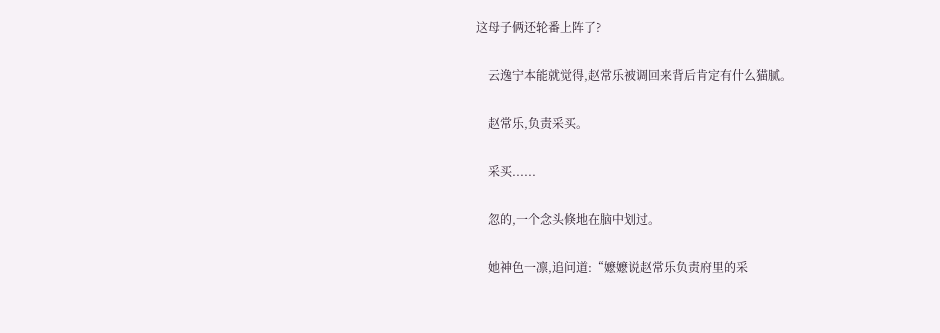这母子俩还轮番上阵了?


    云逸宁本能就觉得,赵常乐被调回来背后肯定有什么猫腻。


    赵常乐,负责采买。


    采买......


    忽的,一个念头倏地在脑中划过。


    她神色一凛,追问道:“嬷嬷说赵常乐负责府里的采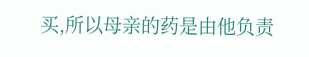买,所以母亲的药是由他负责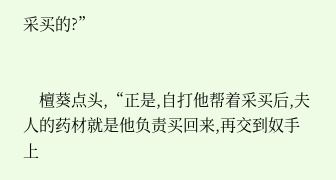采买的?”


    檀葵点头,“正是,自打他帮着采买后,夫人的药材就是他负责买回来,再交到奴手上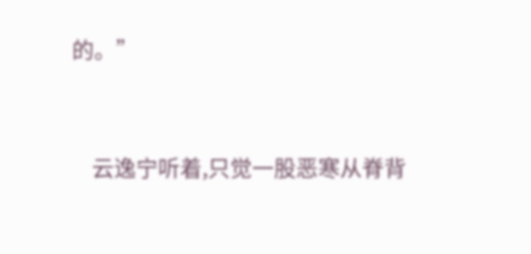的。”


    云逸宁听着,只觉一股恶寒从脊背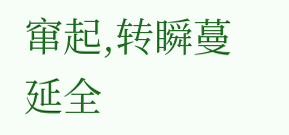窜起,转瞬蔓延全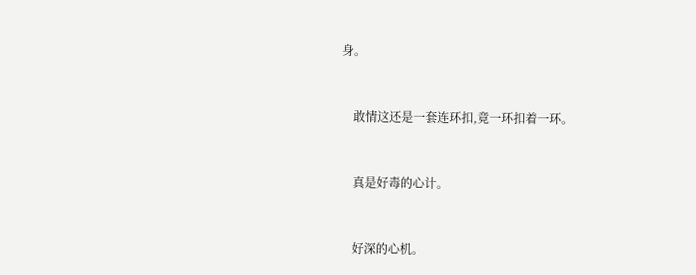身。


    敢情这还是一套连环扣,竟一环扣着一环。


    真是好毒的心计。


    好深的心机。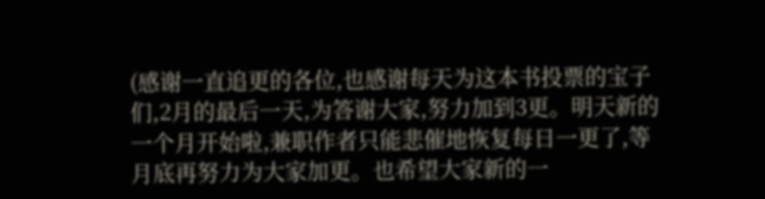(感谢一直追更的各位,也感谢每天为这本书投票的宝子们,2月的最后一天,为答谢大家,努力加到3更。明天新的一个月开始啦,兼职作者只能悲催地恢复每日一更了,等月底再努力为大家加更。也希望大家新的一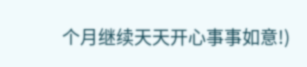个月继续天天开心事事如意!)